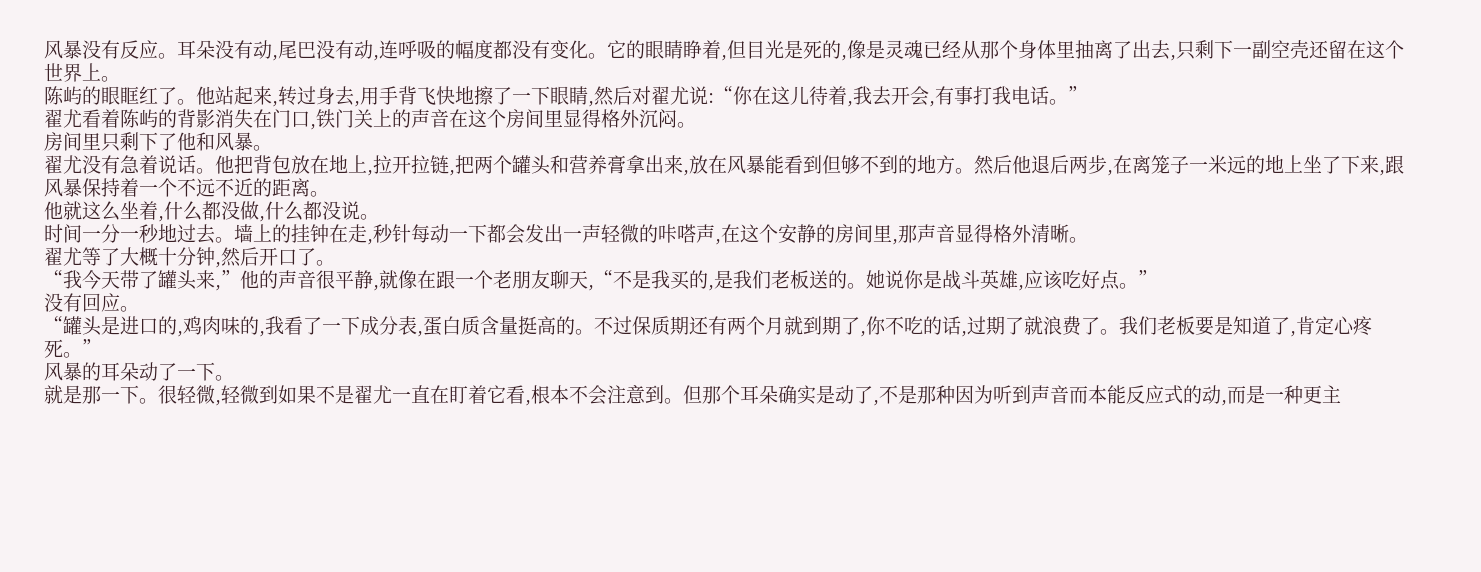风暴没有反应。耳朵没有动,尾巴没有动,连呼吸的幅度都没有变化。它的眼睛睁着,但目光是死的,像是灵魂已经从那个身体里抽离了出去,只剩下一副空壳还留在这个世界上。
陈屿的眼眶红了。他站起来,转过身去,用手背飞快地擦了一下眼睛,然后对翟尤说:“你在这儿待着,我去开会,有事打我电话。”
翟尤看着陈屿的背影消失在门口,铁门关上的声音在这个房间里显得格外沉闷。
房间里只剩下了他和风暴。
翟尤没有急着说话。他把背包放在地上,拉开拉链,把两个罐头和营养膏拿出来,放在风暴能看到但够不到的地方。然后他退后两步,在离笼子一米远的地上坐了下来,跟风暴保持着一个不远不近的距离。
他就这么坐着,什么都没做,什么都没说。
时间一分一秒地过去。墙上的挂钟在走,秒针每动一下都会发出一声轻微的咔嗒声,在这个安静的房间里,那声音显得格外清晰。
翟尤等了大概十分钟,然后开口了。
“我今天带了罐头来,”他的声音很平静,就像在跟一个老朋友聊天,“不是我买的,是我们老板送的。她说你是战斗英雄,应该吃好点。”
没有回应。
“罐头是进口的,鸡肉味的,我看了一下成分表,蛋白质含量挺高的。不过保质期还有两个月就到期了,你不吃的话,过期了就浪费了。我们老板要是知道了,肯定心疼死。”
风暴的耳朵动了一下。
就是那一下。很轻微,轻微到如果不是翟尤一直在盯着它看,根本不会注意到。但那个耳朵确实是动了,不是那种因为听到声音而本能反应式的动,而是一种更主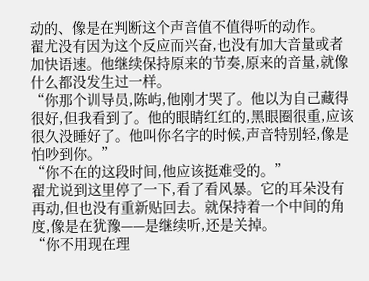动的、像是在判断这个声音值不值得听的动作。
翟尤没有因为这个反应而兴奋,也没有加大音量或者加快语速。他继续保持原来的节奏,原来的音量,就像什么都没发生过一样。
“你那个训导员,陈屿,他刚才哭了。他以为自己藏得很好,但我看到了。他的眼睛红红的,黑眼圈很重,应该很久没睡好了。他叫你名字的时候,声音特别轻,像是怕吵到你。”
“你不在的这段时间,他应该挺难受的。”
翟尤说到这里停了一下,看了看风暴。它的耳朵没有再动,但也没有重新贴回去。就保持着一个中间的角度,像是在犹豫——是继续听,还是关掉。
“你不用现在理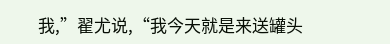我,”翟尤说,“我今天就是来送罐头